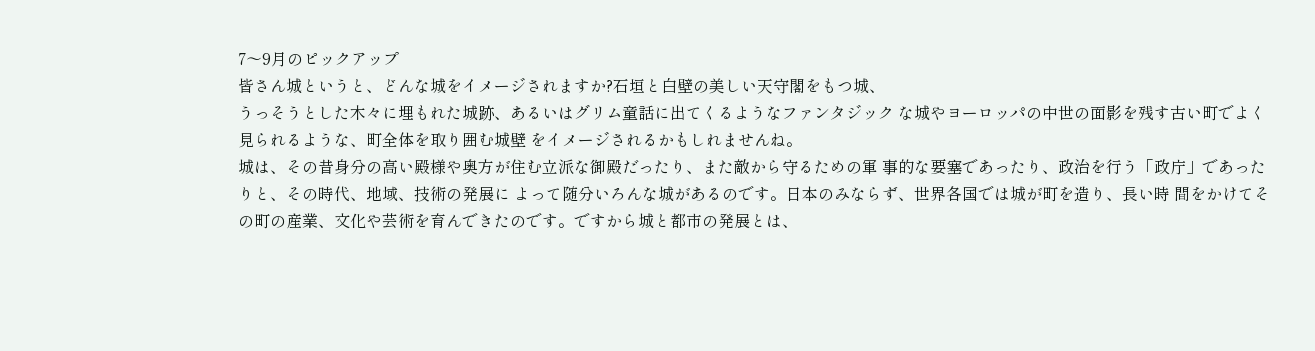7〜9月のピックアップ
皆さん城というと、どんな城をイメージされますか?石垣と白壁の美しい天守閣をもつ城、
うっそうとした木々に埋もれた城跡、あるいはグリム童話に出てくるようなファンタジック な城やヨーロッパの中世の面影を残す古い町でよく見られるような、町全体を取り囲む城壁 をイメージされるかもしれませんね。
城は、その昔身分の高い殿様や奥方が住む立派な御殿だったり、また敵から守るための軍 事的な要塞であったり、政治を行う「政庁」であったりと、その時代、地域、技術の発展に よって随分いろんな城があるのです。日本のみならず、世界各国では城が町を造り、長い時 間をかけてその町の産業、文化や芸術を育んできたのです。ですから城と都市の発展とは、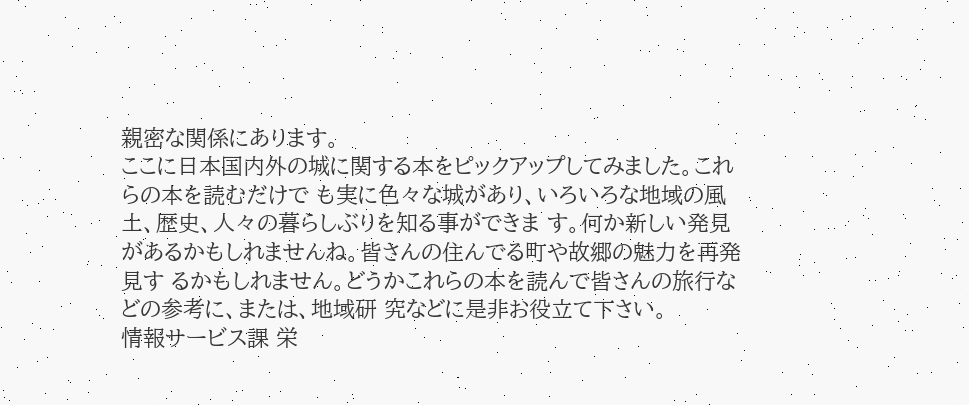親密な関係にあります。
ここに日本国内外の城に関する本をピックアップしてみました。これらの本を読むだけで も実に色々な城があり、いろいろな地域の風土、歴史、人々の暮らしぶりを知る事ができま す。何か新しい発見があるかもしれませんね。皆さんの住んでる町や故郷の魅力を再発見す るかもしれません。どうかこれらの本を読んで皆さんの旅行などの参考に、または、地域研 究などに是非お役立て下さい。
情報サービス課 栄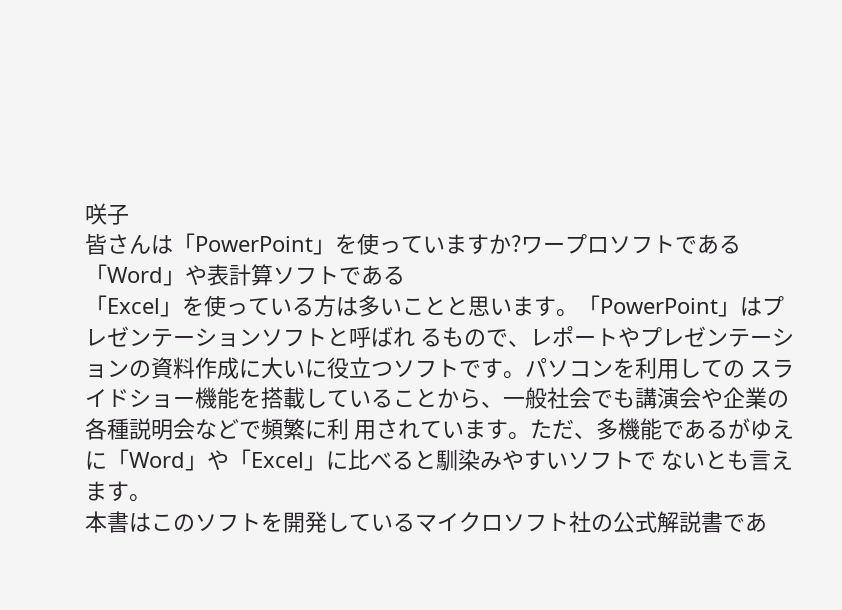咲子
皆さんは「PowerPoint」を使っていますか?ワープロソフトである「Word」や表計算ソフトである
「Excel」を使っている方は多いことと思います。「PowerPoint」はプレゼンテーションソフトと呼ばれ るもので、レポートやプレゼンテーションの資料作成に大いに役立つソフトです。パソコンを利用しての スライドショー機能を搭載していることから、一般社会でも講演会や企業の各種説明会などで頻繁に利 用されています。ただ、多機能であるがゆえに「Word」や「Excel」に比べると馴染みやすいソフトで ないとも言えます。
本書はこのソフトを開発しているマイクロソフト社の公式解説書であ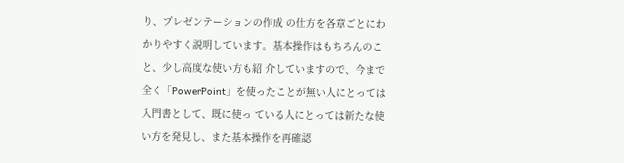り、プレゼンテーションの作成 の仕方を各章ごとにわかりやすく説明しています。基本操作はもちろんのこと、少し高度な使い方も紹 介していますので、今まで全く「PowerPoint」を使ったことが無い人にとっては入門書として、既に使っ ている人にとっては新たな使い方を発見し、また基本操作を再確認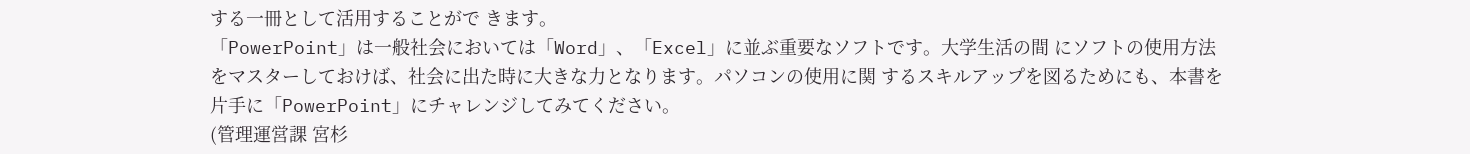する一冊として活用することがで きます。
「PowerPoint」は一般社会においては「Word」、「Excel」に並ぶ重要なソフトです。大学生活の間 にソフトの使用方法をマスターしておけば、社会に出た時に大きな力となります。パソコンの使用に関 するスキルアップを図るためにも、本書を片手に「PowerPoint」にチャレンジしてみてください。
(管理運営課 宮杉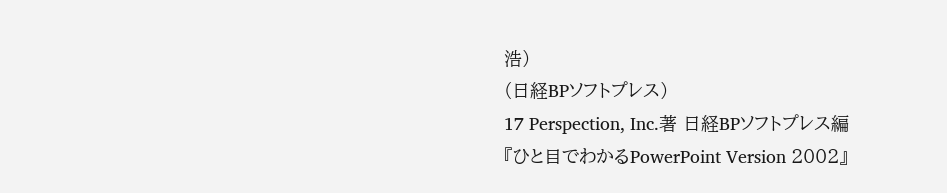浩)
(日経BPソフトプレス)
17 Perspection, Inc.著 日経BPソフトプレス編
『ひと目でわかるPowerPoint Version 2002』